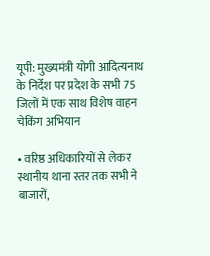यूपी: मुख्यमंत्री योगी आदित्यनाथ के निर्देश पर प्रदेश के सभी 75 जिलों में एक साथ विशेष वाहन चेकिंग अभियान

• वरिष्ठ अधिकारियों से लेकर स्थानीय थाना स्तर तक सभी ने बाजारों,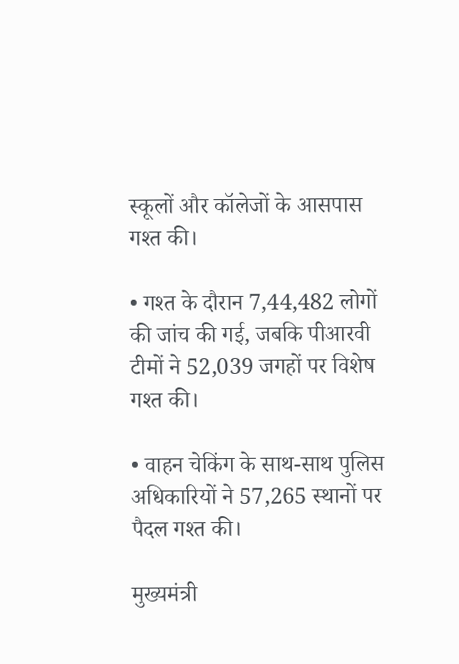स्कूलों और कॉलेजों के आसपास गश्त की।

• गश्त के दौरान 7,44,482 लोगों की जांच की गई, जबकि पीआरवी टीमों ने 52,039 जगहों पर विशेष गश्त की।

• वाहन चेकिंग के साथ-साथ पुलिस अधिकारियों ने 57,265 स्थानों पर पैदल गश्त की।

मुख्यमंत्री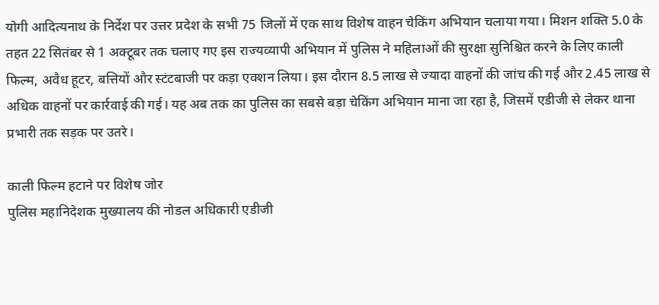योगी आदित्यनाथ के निर्देश पर उत्तर प्रदेश के सभी 75 जिलों में एक साथ विशेष वाहन चेकिंग अभियान चलाया गया। मिशन शक्ति 5.0 के तहत 22 सितंबर से 1 अक्टूबर तक चलाए गए इस राज्यव्यापी अभियान में पुलिस ने महिलाओं की सुरक्षा सुनिश्चित करने के लिए काली फिल्म, अवैध हूटर, बत्तियों और स्टंटबाजी पर कड़ा एक्शन लिया। इस दौरान 8.5 लाख से ज्यादा वाहनों की जांच की गई और 2.45 लाख से अधिक वाहनों पर कार्रवाई की गई। यह अब तक का पुलिस का सबसे बड़ा चेकिंग अभियान माना जा रहा है, जिसमें एडीजी से लेकर थाना प्रभारी तक सड़क पर उतरे।

काली फिल्म हटाने पर विशेष जोर
पुलिस महानिदेशक मुख्यालय की नोडल अधिकारी एडीजी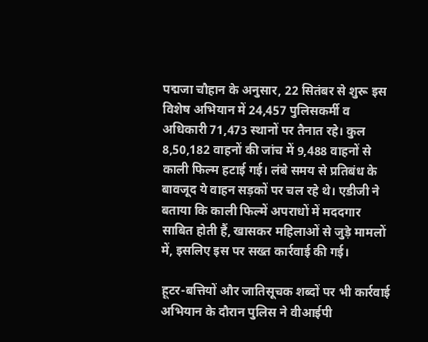पद्मजा चौहान के अनुसार, 22 सितंबर से शुरू इस विशेष अभियान में 24,457 पुलिसकर्मी व अधिकारी 71,473 स्थानों पर तैनात रहे। कुल 8,50,182 वाहनों की जांच में 9,488 वाहनों से काली फिल्म हटाई गई। लंबे समय से प्रतिबंध के बावजूद ये वाहन सड़कों पर चल रहे थे। एडीजी ने बताया कि काली फिल्में अपराधों में मददगार साबित होती हैं, खासकर महिलाओं से जुड़े मामलों में, इसलिए इस पर सख्त कार्रवाई की गई।

हूटर-बत्तियों और जातिसूचक शब्दों पर भी कार्रवाई
अभियान के दौरान पुलिस ने वीआईपी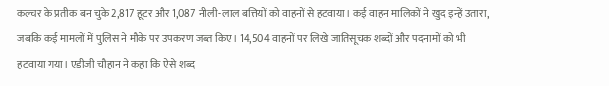कल्चर के प्रतीक बन चुके 2,817 हूटर और 1,087 नीली-लाल बत्तियों को वाहनों से हटवाया। कई वाहन मालिकों ने खुद इन्हें उतारा, जबकि कई मामलों में पुलिस ने मौके पर उपकरण जब्त किए। 14,504 वाहनों पर लिखे जातिसूचक शब्दों और पदनामों को भी हटवाया गया। एडीजी चौहान ने कहा कि ऐसे शब्द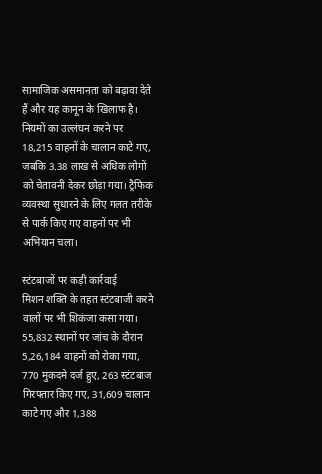सामाजिक असमानता को बढ़ावा देते हैं और यह कानून के खिलाफ है। नियमों का उल्लंघन करने पर 18,215 वाहनों के चालान काटे गए, जबकि 3.38 लाख से अधिक लोगों को चेतावनी देकर छोड़ा गया। ट्रैफिक व्यवस्था सुधारने के लिए गलत तरीके से पार्क किए गए वाहनों पर भी अभियान चला।

स्टंटबाजों पर कड़ी कार्रवाई
मिशन शक्ति के तहत स्टंटबाजी करने वालों पर भी शिकंजा कसा गया। 55,832 स्थानों पर जांच के दौरान 5,26,184 वाहनों को रोका गया, 770 मुकदमे दर्ज हुए, 263 स्टंटबाज गिरफ्तार किए गए, 31,609 चालान काटे गए और 1,388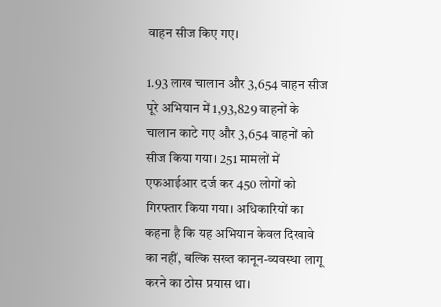वाहन सीज किए गए।

1.93 लाख चालान और 3,654 वाहन सीज
पूरे अभियान में 1,93,829 वाहनों के चालान काटे गए और 3,654 वाहनों को सीज किया गया। 251 मामलों में एफआईआर दर्ज कर 450 लोगों को गिरफ्तार किया गया। अधिकारियों का कहना है कि यह अभियान केवल दिखावे का नहीं, बल्कि सख्त कानून-व्यवस्था लागू करने का ठोस प्रयास था।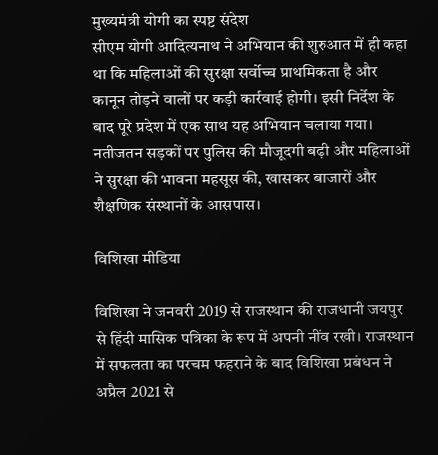मुख्यमंत्री योगी का स्पष्ट संदेश
सीएम योगी आदित्यनाथ ने अभियान की शुरुआत में ही कहा था कि महिलाओं की सुरक्षा सर्वोच्च प्राथमिकता है और कानून तोड़ने वालों पर कड़ी कार्रवाई होगी। इसी निर्देश के बाद पूरे प्रदेश में एक साथ यह अभियान चलाया गया। नतीजतन सड़कों पर पुलिस की मौजूदगी बढ़ी और महिलाओं ने सुरक्षा की भावना महसूस की, खासकर बाजारों और शैक्षणिक संस्थानों के आसपास।

विशिखा मीडिया

विशिखा ने जनवरी 2019 से राजस्थान की राजधानी जयपुर से हिंदी मासिक पत्रिका के रूप में अपनी नींव रखी। राजस्थान में सफलता का परचम फहराने के बाद विशिखा प्रबंधन ने अप्रैल 2021 से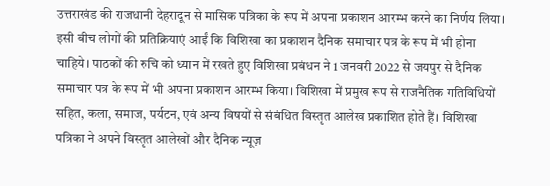उत्तराखंड की राजधानी देहरादून से मासिक पत्रिका के रूप में अपना प्रकाशन आरम्भ करने का निर्णय लिया। इसी बीच लोगों की प्रतिक्रियाएं आईं कि विशिखा का प्रकाशन दैनिक समाचार पत्र के रूप में भी होना चाहिये। पाठकों की रुचि को ध्यान में रखते हुए विशिखा प्रबंधन ने 1 जनवरी 2022 से जयपुर से दैनिक समाचार पत्र के रूप में भी अपना प्रकाशन आरम्भ किया। विशिखा में प्रमुख रूप से राजनैतिक गतिविधियों सहित, कला, समाज, पर्यटन, एवं अन्य विषयों से संबंधित विस्तृत आलेख प्रकाशित होते हैं। विशिखा पत्रिका ने अपने विस्तृत आलेखों और दैनिक न्यूज़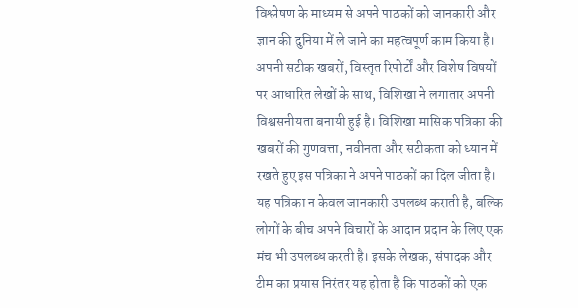विश्लेषण के माध्यम से अपने पाठकों को जानकारी और ज्ञान की दुनिया में ले जाने का महत्वपूर्ण काम किया है। अपनी सटीक खबरों, विस्तृत रिपोर्टों और विशेष विषयों पर आधारित लेखों के साथ, विशिखा ने लगातार अपनी विश्वसनीयता बनायी हुई है। विशिखा मासिक पत्रिका की खबरों की गुणवत्ता, नवीनता और सटीकता को ध्यान में रखते हुए इस पत्रिका ने अपने पाठकों का दिल जीता है। यह पत्रिका न केवल जानकारी उपलब्ध कराती है, बल्कि लोगों के बीच अपने विचारों के आदान प्रदान के लिए एक मंच भी उपलब्ध करती है। इसके लेखक, संपादक और टीम का प्रयास निरंतर यह होता है कि पाठकों को एक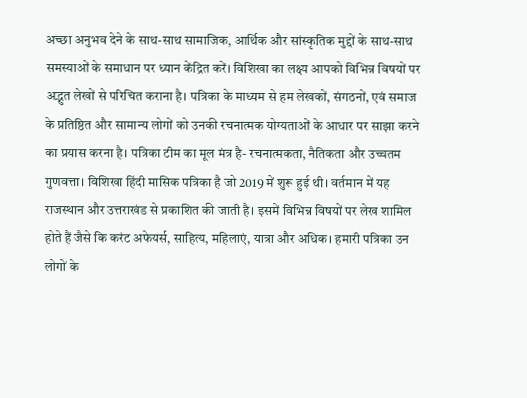अच्छा अनुभव देने के साथ-साथ सामाजिक, आर्थिक और सांस्कृतिक मुद्दों के साथ-साथ समस्याओं के समाधान पर ध्यान केंद्रित करें। विशिखा का लक्ष्य आपको विभिन्न विषयों पर अद्भुत लेखों से परिचित कराना है। पत्रिका के माध्यम से हम लेखकों, संगठनों, एवं समाज के प्रतिष्ठित और सामान्य लोगों को उनकी रचनात्मक योग्यताओं के आधार पर साझा करने का प्रयास करना है। पत्रिका टीम का मूल मंत्र है- रचनात्मकता, नैतिकता और उच्चतम गुणवत्ता। विशिखा हिंदी मासिक पत्रिका है जो 2019 में शुरू हुई थी। वर्तमान में यह राजस्थान और उत्तराखंड से प्रकाशित की जाती है। इसमें विभिन्न विषयों पर लेख शामिल होते हैं जैसे कि करंट अफेयर्स, साहित्य, महिलाएं, यात्रा और अधिक। हमारी पत्रिका उन लोगों के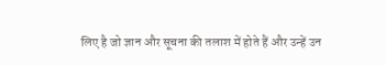लिए है जो ज्ञान और सूचना की तलाश में होते हैं और उन्हें उन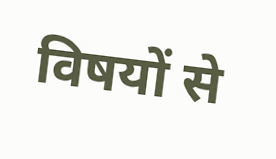विषयों से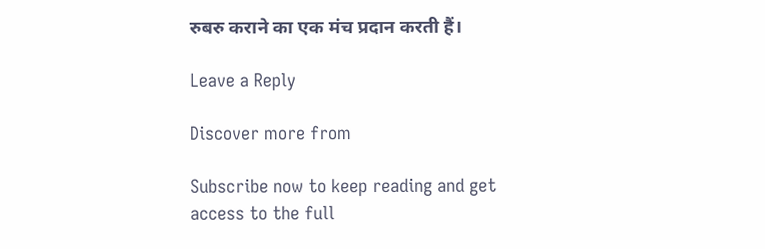रुबरु कराने का एक मंच प्रदान करती हैं।

Leave a Reply

Discover more from

Subscribe now to keep reading and get access to the full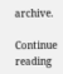archive.

Continue reading